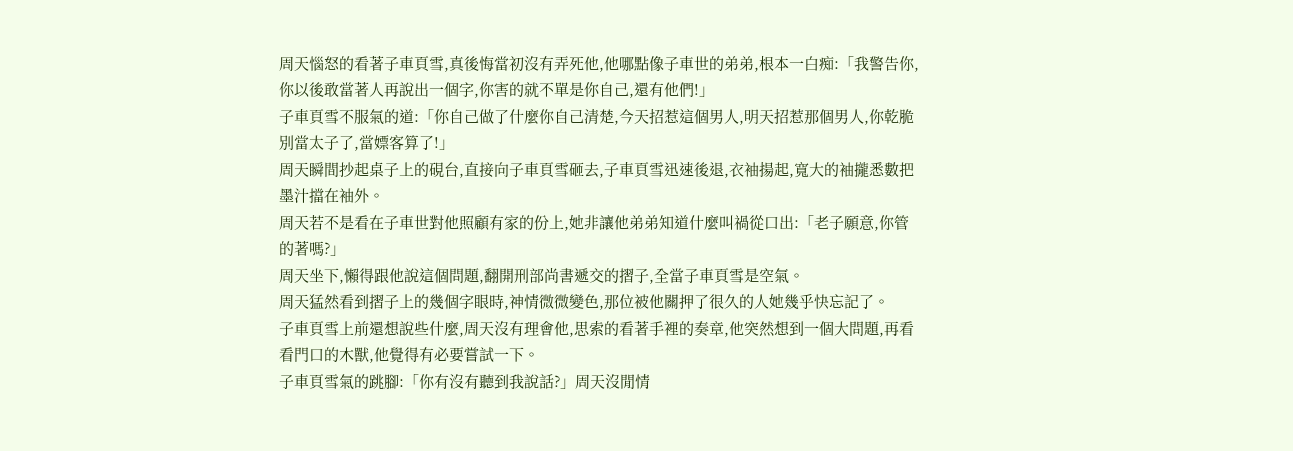周天惱怒的看著子車頁雪,真後悔當初沒有弄死他,他哪點像子車世的弟弟,根本一白痴:「我警告你,你以後敢當著人再說出一個字,你害的就不單是你自己,還有他們!」
子車頁雪不服氣的道:「你自己做了什麼你自己清楚,今天招惹這個男人,明天招惹那個男人,你乾脆別當太子了,當嫖客算了!」
周天瞬間抄起桌子上的硯台,直接向子車頁雪砸去,子車頁雪迅速後退,衣袖揚起,寬大的袖攏悉數把墨汁擋在袖外。
周天若不是看在子車世對他照顧有家的份上,她非讓他弟弟知道什麼叫禍從口出:「老子願意,你管的著嗎?」
周天坐下,懶得跟他說這個問題,翻開刑部尚書遞交的摺子,全當子車頁雪是空氣。
周天猛然看到摺子上的幾個字眼時,神情微微變色,那位被他關押了很久的人她幾乎快忘記了。
子車頁雪上前還想說些什麼,周天沒有理會他,思索的看著手裡的奏章,他突然想到一個大問題,再看看門口的木獸,他覺得有必要嘗試一下。
子車頁雪氣的跳腳:「你有沒有聽到我說話?」周天沒閒情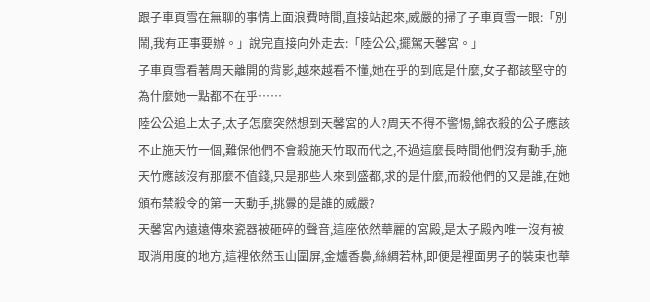跟子車頁雪在無聊的事情上面浪費時間,直接站起來,威嚴的掃了子車頁雪一眼:「別鬧,我有正事要辦。」說完直接向外走去:「陸公公,擺駕天馨宮。」
子車頁雪看著周天離開的背影,越來越看不懂,她在乎的到底是什麼,女子都該堅守的為什麼她一點都不在乎……
陸公公追上太子,太子怎麼突然想到天馨宮的人?周天不得不警惕,錦衣殺的公子應該不止施天竹一個,難保他們不會殺施天竹取而代之,不過這麼長時間他們沒有動手,施天竹應該沒有那麼不值錢,只是那些人來到盛都,求的是什麼,而殺他們的又是誰,在她頒布禁殺令的第一天動手,挑釁的是誰的威嚴?
天馨宮內遠遠傳來瓷器被砸碎的聲音,這座依然華麗的宮殿,是太子殿內唯一沒有被取消用度的地方,這裡依然玉山圍屏,金爐香裊,絲綢若林,即便是裡面男子的裝束也華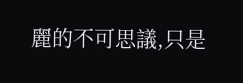麗的不可思議,只是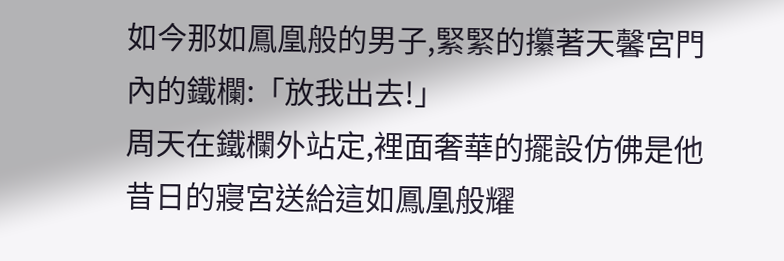如今那如鳳凰般的男子,緊緊的攥著天馨宮門內的鐵欄:「放我出去!」
周天在鐵欄外站定,裡面奢華的擺設仿佛是他昔日的寢宮送給這如鳳凰般耀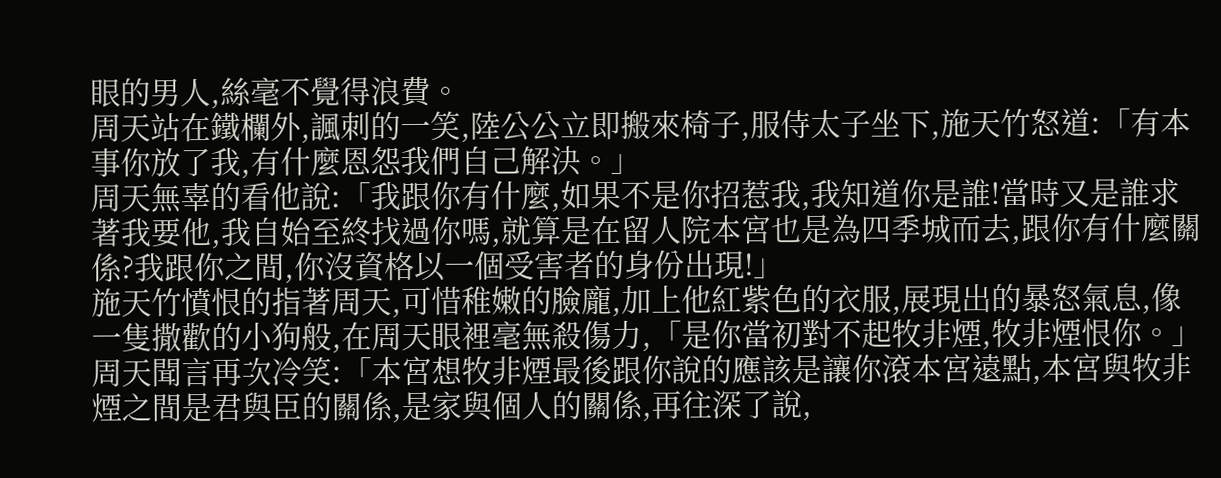眼的男人,絲毫不覺得浪費。
周天站在鐵欄外,諷刺的一笑,陸公公立即搬來椅子,服侍太子坐下,施天竹怒道:「有本事你放了我,有什麼恩怨我們自己解決。」
周天無辜的看他說:「我跟你有什麼,如果不是你招惹我,我知道你是誰!當時又是誰求著我要他,我自始至終找過你嗎,就算是在留人院本宮也是為四季城而去,跟你有什麼關係?我跟你之間,你沒資格以一個受害者的身份出現!」
施天竹憤恨的指著周天,可惜稚嫩的臉龐,加上他紅紫色的衣服,展現出的暴怒氣息,像一隻撒歡的小狗般,在周天眼裡毫無殺傷力,「是你當初對不起牧非煙,牧非煙恨你。」
周天聞言再次冷笑:「本宮想牧非煙最後跟你說的應該是讓你滾本宮遠點,本宮與牧非煙之間是君與臣的關係,是家與個人的關係,再往深了說,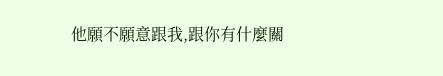他願不願意跟我,跟你有什麼關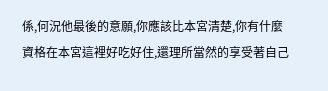係,何況他最後的意願,你應該比本宮清楚,你有什麼資格在本宮這裡好吃好住,還理所當然的享受著自己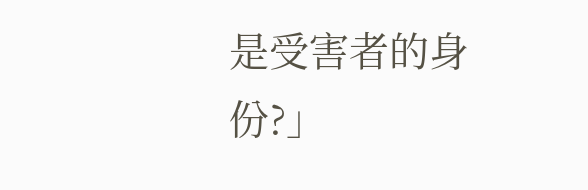是受害者的身份?」